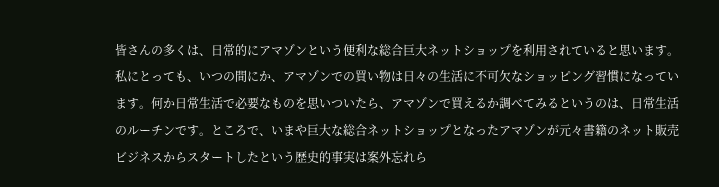皆さんの多くは、日常的にアマゾンという便利な総合巨大ネットショップを利用されていると思います。私にとっても、いつの間にか、アマゾンでの買い物は日々の生活に不可欠なショッピング習慣になっています。何か日常生活で必要なものを思いついたら、アマゾンで買えるか調べてみるというのは、日常生活のルーチンです。ところで、いまや巨大な総合ネットショップとなったアマゾンが元々書籍のネット販売ビジネスからスタートしたという歴史的事実は案外忘れら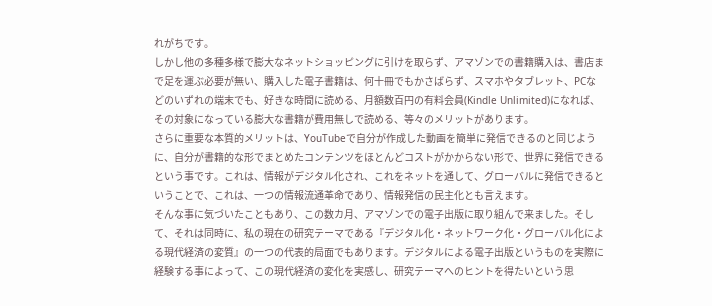れがちです。
しかし他の多種多様で膨大なネットショッピングに引けを取らず、アマゾンでの書籍購入は、書店まで足を運ぶ必要が無い、購入した電子書籍は、何十冊でもかさばらず、スマホやタブレット、PCなどのいずれの端末でも、好きな時間に読める、月額数百円の有料会員(Kindle Unlimited)になれば、その対象になっている膨大な書籍が費用無しで読める、等々のメリットがあります。
さらに重要な本質的メリットは、YouTubeで自分が作成した動画を簡単に発信できるのと同じように、自分が書籍的な形でまとめたコンテンツをほとんどコストがかからない形で、世界に発信できるという事です。これは、情報がデジタル化され、これをネットを通して、グローバルに発信できるということで、これは、一つの情報流通革命であり、情報発信の民主化とも言えます。
そんな事に気づいたこともあり、この数カ月、アマゾンでの電子出版に取り組んで来ました。そして、それは同時に、私の現在の研究テーマである『デジタル化・ネットワーク化・グローバル化による現代経済の変質』の一つの代表的局面でもあります。デジタルによる電子出版というものを実際に経験する事によって、この現代経済の変化を実感し、研究テーマへのヒントを得たいという思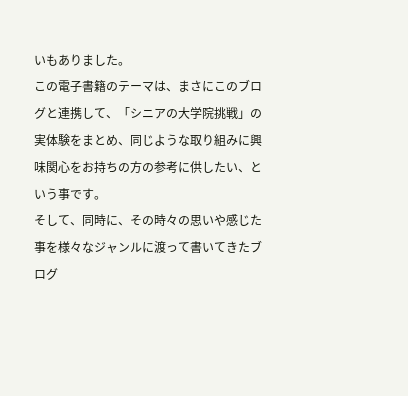いもありました。
この電子書籍のテーマは、まさにこのブログと連携して、「シニアの大学院挑戦」の実体験をまとめ、同じような取り組みに興味関心をお持ちの方の参考に供したい、という事です。
そして、同時に、その時々の思いや感じた事を様々なジャンルに渡って書いてきたブログ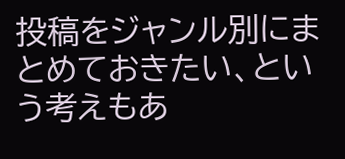投稿をジャンル別にまとめておきたい、という考えもあ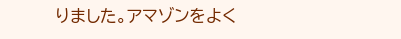りました。アマゾンをよく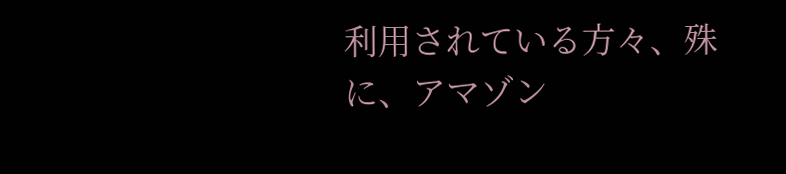利用されている方々、殊に、アマゾン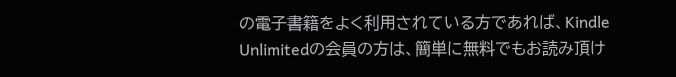の電子書籍をよく利用されている方であれば、Kindle Unlimitedの会員の方は、簡単に無料でもお読み頂け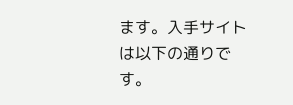ます。入手サイトは以下の通りです。